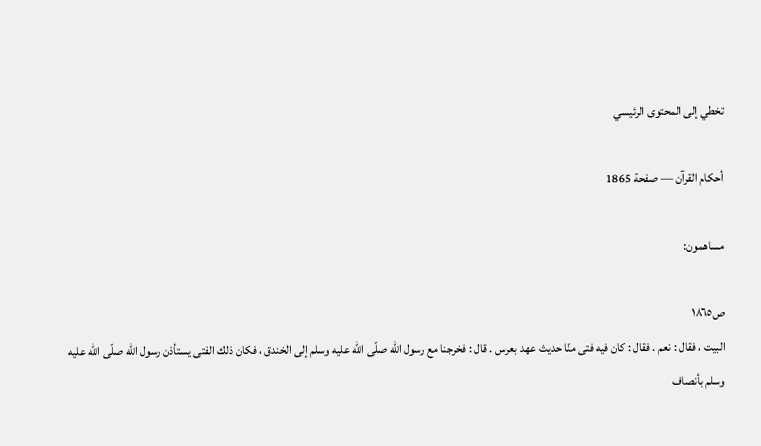تخطي إلى المحتوى الرئيسي

أحكام القرآن — صفحة 1865

مساهمون:

ص١٨٦٥
البيت ، فقال : نعم . فقال : كان فيه فتى منّا حديث عهد بعرس . قال : فخرجنا مع رسول اللّه صلّى اللّه عليه وسلم إلى الخندق ، فكان ذلك الفتى يستأذن رسول اللّه صلّى اللّه عليه وسلم بأنصاف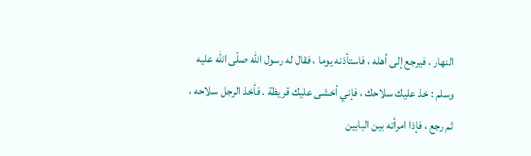النهار ، فيرجع إلى أهله ، فاستأذنه يوما ، فقال له رسول اللّه صلّى اللّه عليه وسلم : خذ عليك سلاحك ، فإني أخشى عليك قريظة . فأخذ الرجل سلاحه ، ثم رجع ، فإذا امرأته بين البابين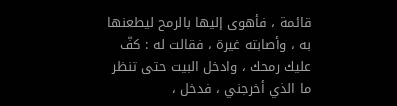قائمة ، فأهوى إليها بالرمح ليطعنها به ، وأصابته غيرة ، فقالت له : كفّ عليك رمحك ، وادخل البيت حتى تنظر ما الذي أخرجني ، فدخل ،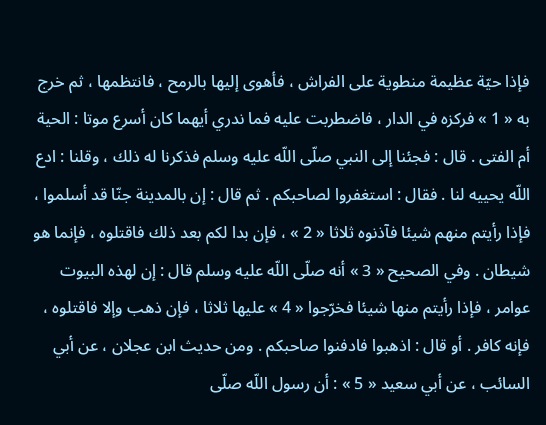فإذا حيّة عظيمة منطوية على الفراش ، فأهوى إليها بالرمح ، فانتظمها ، ثم خرج به « 1 » فركزه في الدار ، فاضطربت عليه فما ندري أيهما كان أسرع موتا : الحية أم الفتى . قال : فجئنا إلى النبي صلّى اللّه عليه وسلم فذكرنا له ذلك ، وقلنا : ادع اللّه يحييه لنا . فقال : استغفروا لصاحبكم . ثم قال : إن بالمدينة جنّا قد أسلموا ، فإذا رأيتم منهم شيئا فآذنوه ثلاثا « 2 » ، فإن بدا لكم بعد ذلك فاقتلوه ، فإنما هو شيطان . وفي الصحيح « 3 » أنه صلّى اللّه عليه وسلم قال : إن لهذه البيوت عوامر ، فإذا رأيتم منها شيئا فخرّجوا « 4 » عليها ثلاثا ، فإن ذهب وإلا فاقتلوه ، فإنه كافر . أو قال : اذهبوا فادفنوا صاحبكم . ومن حديث ابن عجلان ، عن أبي السائب ، عن أبي سعيد « 5 » : أن رسول اللّه صلّى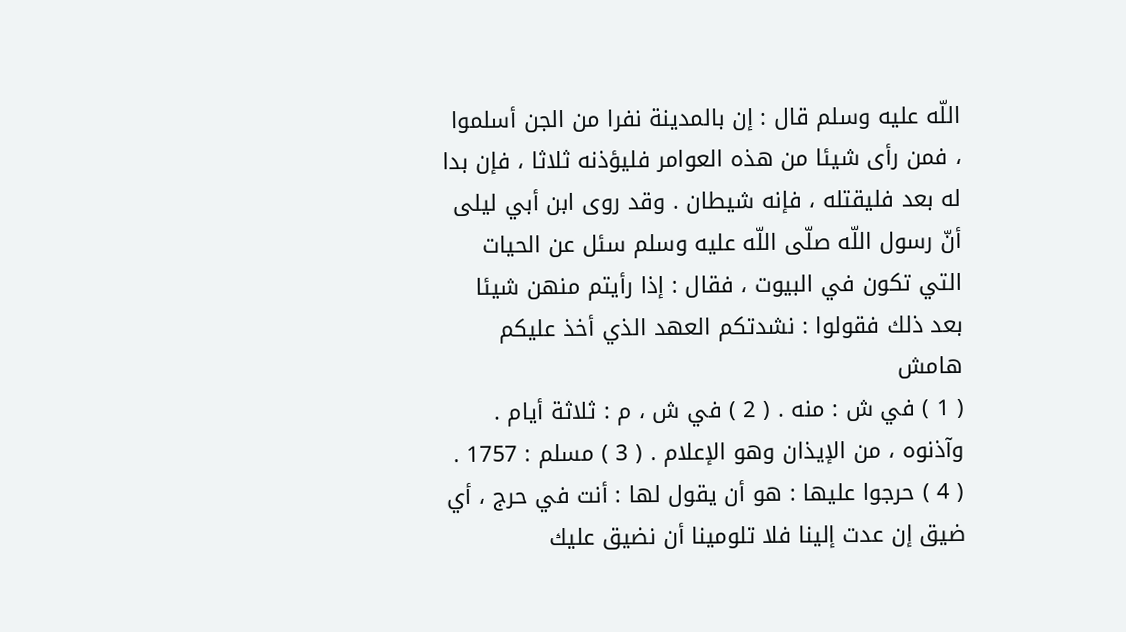اللّه عليه وسلم قال : إن بالمدينة نفرا من الجن أسلموا ، فمن رأى شيئا من هذه العوامر فليؤذنه ثلاثا ، فإن بدا له بعد فليقتله ، فإنه شيطان . وقد روى ابن أبي ليلى أنّ رسول اللّه صلّى اللّه عليه وسلم سئل عن الحيات التي تكون في البيوت ، فقال : إذا رأيتم منهن شيئا بعد ذلك فقولوا : نشدتكم العهد الذي أخذ عليكم
هامش
( 1 ) في ش : منه . ( 2 ) في ش ، م : ثلاثة أيام . وآذنوه ، من الإيذان وهو الإعلام . ( 3 ) مسلم : 1757 . ( 4 ) حرجوا عليها : هو أن يقول لها : أنت في حرج ، أي ضيق إن عدت إلينا فلا تلومينا أن نضيق عليك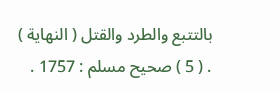بالتتبع والطرد والقتل ( النهاية ) . ( 5 ) صحيح مسلم : 1757 .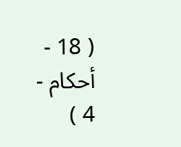( 18 - أحكام - 4 )